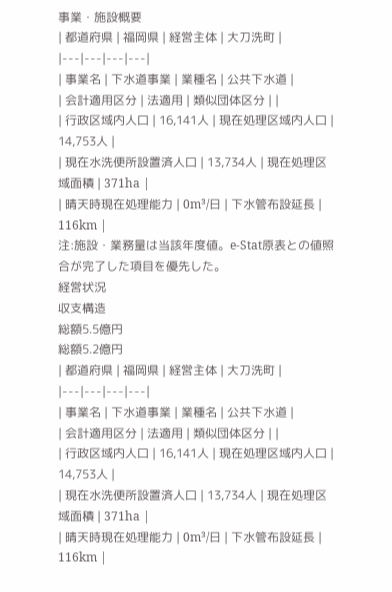事業・施設概要
| 都道府県 | 福岡県 | 経営主体 | 大刀洗町 |
|---|---|---|---|
| 事業名 | 下水道事業 | 業種名 | 公共下水道 |
| 会計適用区分 | 法適用 | 類似団体区分 | |
| 行政区域内人口 | 16,141人 | 現在処理区域内人口 | 14,753人 |
| 現在水洗便所設置済人口 | 13,734人 | 現在処理区域面積 | 371ha |
| 晴天時現在処理能力 | 0m³/日 | 下水管布設延長 | 116km |
注:施設・業務量は当該年度値。e-Stat原表との値照合が完了した項目を優先した。
経営状況
収支構造
総額5.5億円
総額5.2億円
| 都道府県 | 福岡県 | 経営主体 | 大刀洗町 |
|---|---|---|---|
| 事業名 | 下水道事業 | 業種名 | 公共下水道 |
| 会計適用区分 | 法適用 | 類似団体区分 | |
| 行政区域内人口 | 16,141人 | 現在処理区域内人口 | 14,753人 |
| 現在水洗便所設置済人口 | 13,734人 | 現在処理区域面積 | 371ha |
| 晴天時現在処理能力 | 0m³/日 | 下水管布設延長 | 116km |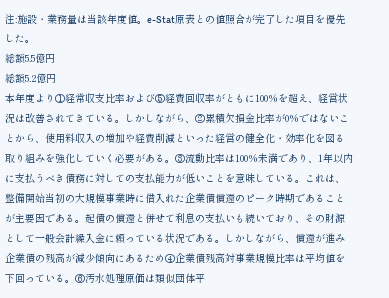注:施設・業務量は当該年度値。e-Stat原表との値照合が完了した項目を優先した。
総額5.5億円
総額5.2億円
本年度より①経常収支比率および⑤経費回収率がともに100%を超え、経営状況は改善されてきている。しかしながら、②累積欠損金比率が0%ではないことから、使用料収入の増加や経費削減といった経営の健全化・効率化を図る取り組みを強化していく必要がある。③流動比率は100%未満であり、1年以内に支払うべき債務に対しての支払能力が低いことを意味している。これは、整備開始当初の大規模事業時に借入れた企業債償還のピーク時期であることが主要因である。起債の償還と併せて利息の支払いも続いており、その財源として一般会計繰入金に頼っている状況である。しかしながら、償還が進み企業債の残高が減少傾向にあるため④企業債残高対事業規模比率は平均値を下回っている。⑥汚水処理原価は類似団体平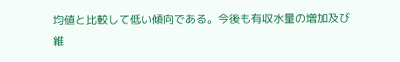均値と比較して低い傾向である。今後も有収水量の増加及び維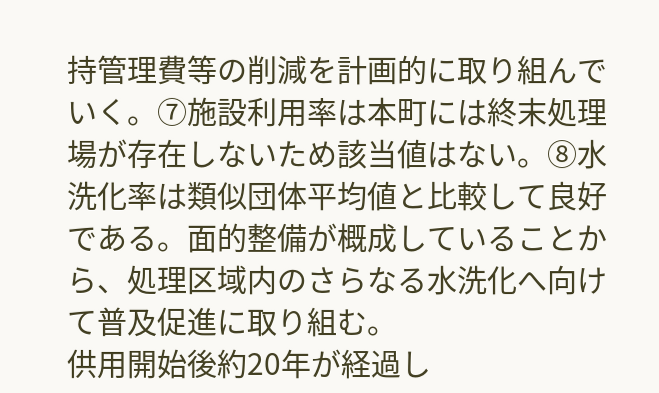持管理費等の削減を計画的に取り組んでいく。⑦施設利用率は本町には終末処理場が存在しないため該当値はない。⑧水洗化率は類似団体平均値と比較して良好である。面的整備が概成していることから、処理区域内のさらなる水洗化へ向けて普及促進に取り組む。
供用開始後約20年が経過し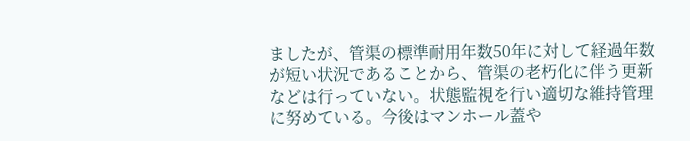ましたが、管渠の標準耐用年数50年に対して経過年数が短い状況であることから、管渠の老朽化に伴う更新などは行っていない。状態監視を行い適切な維持管理に努めている。今後はマンホール蓋や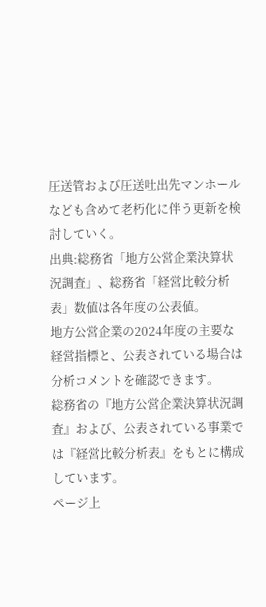圧送管および圧送吐出先マンホールなども含めて老朽化に伴う更新を検討していく。
出典:総務省「地方公営企業決算状況調査」、総務省「経営比較分析表」数値は各年度の公表値。
地方公営企業の2024年度の主要な経営指標と、公表されている場合は分析コメントを確認できます。
総務省の『地方公営企業決算状況調査』および、公表されている事業では『経営比較分析表』をもとに構成しています。
ページ上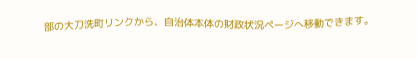部の大刀洗町リンクから、自治体本体の財政状況ページへ移動できます。